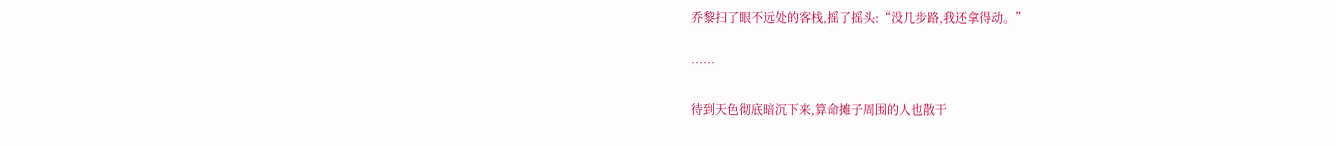乔黎扫了眼不远处的客栈,摇了摇头:“没几步路,我还拿得动。”

……

待到天色彻底暗沉下来,算命摊子周围的人也散干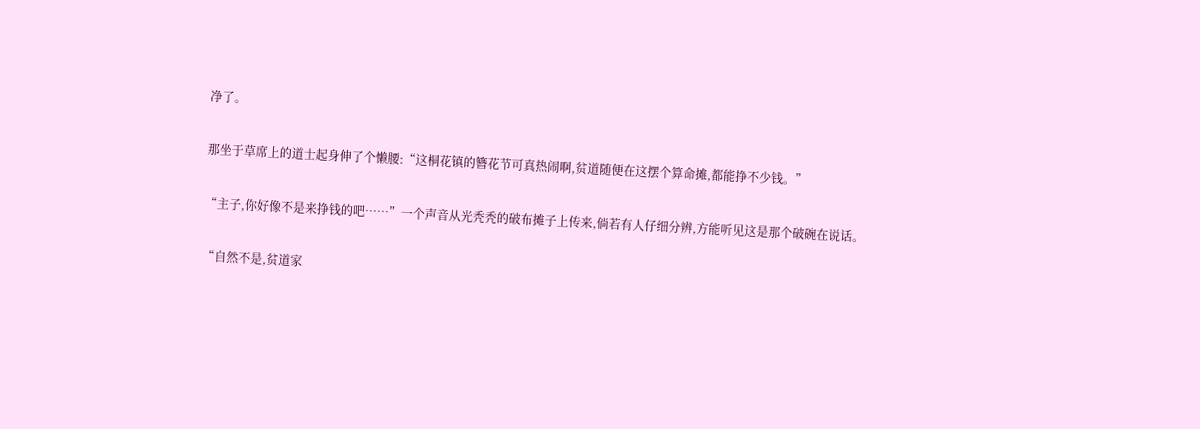净了。

那坐于草席上的道士起身伸了个懒腰:“这桐花镇的簪花节可真热闹啊,贫道随便在这摆个算命摊,都能挣不少钱。”

“主子,你好像不是来挣钱的吧……”一个声音从光秃秃的破布摊子上传来,倘若有人仔细分辨,方能听见这是那个破碗在说话。

“自然不是,贫道家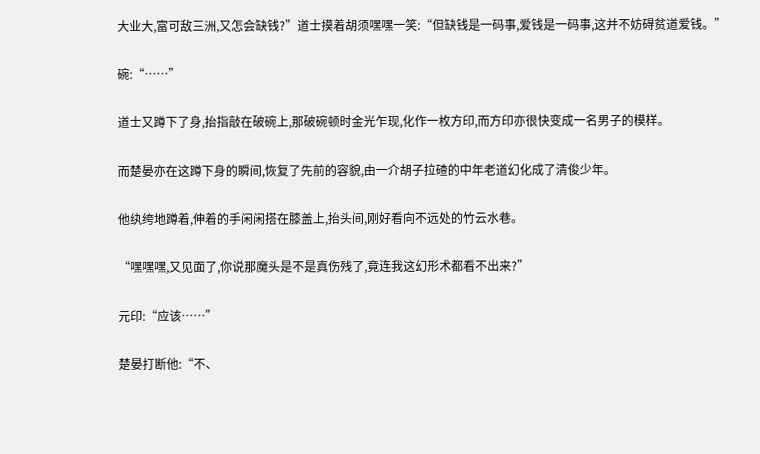大业大,富可敌三洲,又怎会缺钱?”道士摸着胡须嘿嘿一笑:“但缺钱是一码事,爱钱是一码事,这并不妨碍贫道爱钱。”

碗:“……”

道士又蹲下了身,抬指敲在破碗上,那破碗顿时金光乍现,化作一枚方印,而方印亦很快变成一名男子的模样。

而楚晏亦在这蹲下身的瞬间,恢复了先前的容貌,由一介胡子拉碴的中年老道幻化成了清俊少年。

他纨绔地蹲着,伸着的手闲闲搭在膝盖上,抬头间,刚好看向不远处的竹云水巷。

“嘿嘿嘿,又见面了,你说那魔头是不是真伤残了,竟连我这幻形术都看不出来?”

元印:“应该……”

楚晏打断他:“不、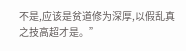不是,应该是贫道修为深厚,以假乱真之技高超才是。”